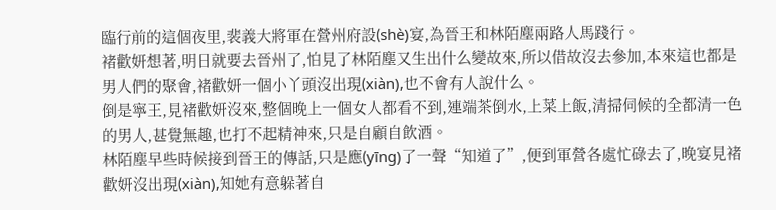臨行前的這個夜里,裴義大將軍在營州府設(shè)宴,為晉王和林陌塵兩路人馬踐行。
褚歡妍想著,明日就要去晉州了,怕見了林陌塵又生出什么變故來,所以借故沒去參加,本來這也都是男人們的聚會,褚歡妍一個小丫頭沒出現(xiàn),也不會有人說什么。
倒是寧王,見褚歡妍沒來,整個晚上一個女人都看不到,連端茶倒水,上菜上飯,清掃伺候的全都清一色的男人,甚覺無趣,也打不起精神來,只是自顧自飲酒。
林陌塵早些時候接到晉王的傳話,只是應(yīng)了一聲“知道了”,便到軍營各處忙碌去了,晚宴見褚歡妍沒出現(xiàn),知她有意躲著自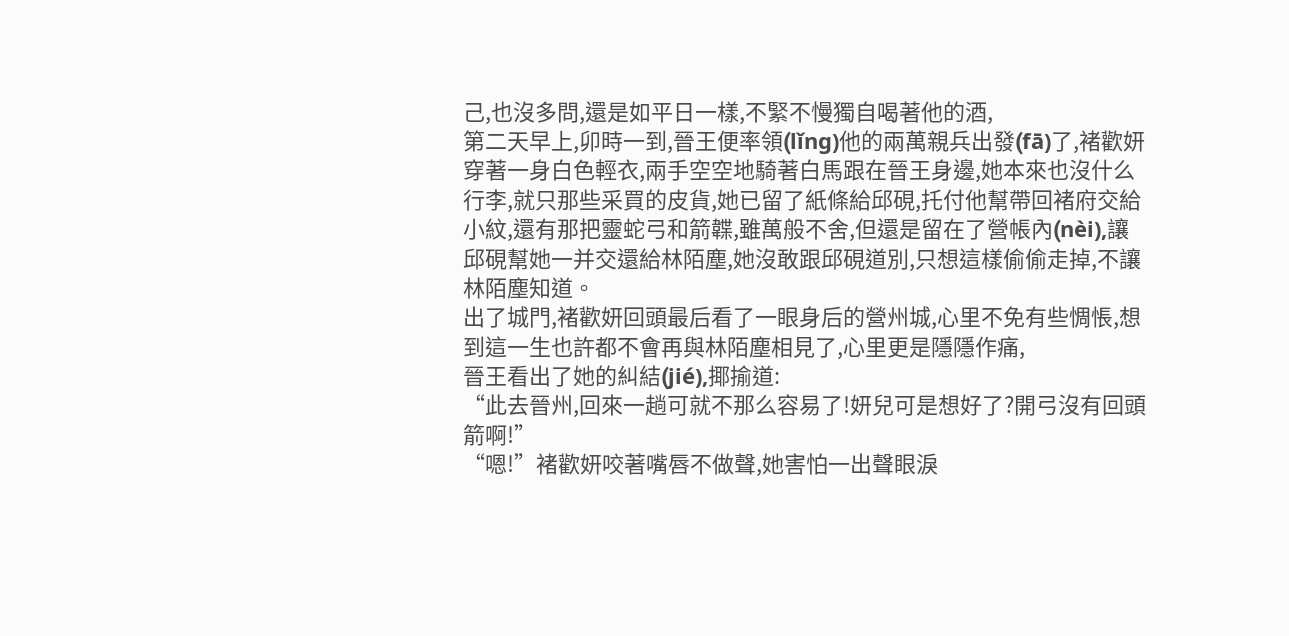己,也沒多問,還是如平日一樣,不緊不慢獨自喝著他的酒,
第二天早上,卯時一到,晉王便率領(lǐng)他的兩萬親兵出發(fā)了,褚歡妍穿著一身白色輕衣,兩手空空地騎著白馬跟在晉王身邊,她本來也沒什么行李,就只那些采買的皮貨,她已留了紙條給邱硯,托付他幫帶回褚府交給小紋,還有那把靈蛇弓和箭韘,雖萬般不舍,但還是留在了營帳內(nèi),讓邱硯幫她一并交還給林陌塵,她沒敢跟邱硯道別,只想這樣偷偷走掉,不讓林陌塵知道。
出了城門,褚歡妍回頭最后看了一眼身后的營州城,心里不免有些惆悵,想到這一生也許都不會再與林陌塵相見了,心里更是隱隱作痛,
晉王看出了她的糾結(jié),揶揄道:
“此去晉州,回來一趟可就不那么容易了!妍兒可是想好了?開弓沒有回頭箭啊!”
“嗯!”褚歡妍咬著嘴唇不做聲,她害怕一出聲眼淚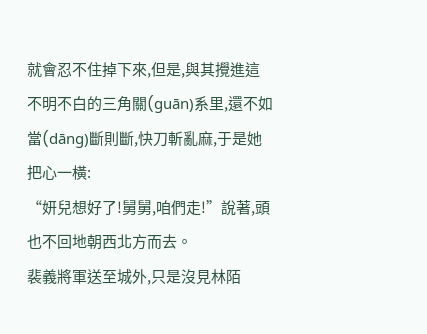就會忍不住掉下來,但是,與其攪進這不明不白的三角關(guān)系里,還不如當(dāng)斷則斷,快刀斬亂麻,于是她把心一橫:
“妍兒想好了!舅舅,咱們走!”說著,頭也不回地朝西北方而去。
裴義將軍送至城外,只是沒見林陌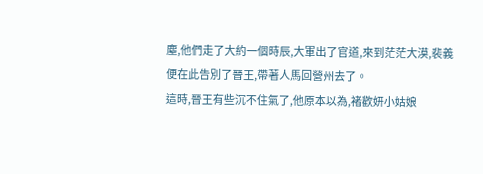塵,他們走了大約一個時辰,大軍出了官道,來到茫茫大漠,裴義便在此告別了晉王,帶著人馬回營州去了。
這時,晉王有些沉不住氣了,他原本以為,褚歡妍小姑娘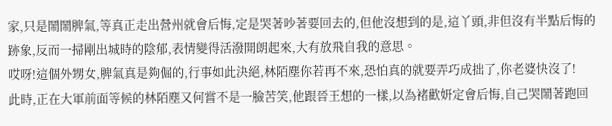家,只是鬧鬧脾氣,等真正走出營州就會后悔,定是哭著吵著要回去的,但他沒想到的是,這丫頭,非但沒有半點后悔的跡象,反而一掃剛出城時的陰郁,表情變得活潑開朗起來,大有放飛自我的意思。
哎呀!這個外甥女,脾氣真是夠倔的,行事如此決絕,林陌塵你若再不來,恐怕真的就要弄巧成拙了,你老婆快沒了!
此時,正在大軍前面等候的林陌塵又何嘗不是一臉苦笑,他跟晉王想的一樣,以為褚歡妍定會后悔,自己哭鬧著跑回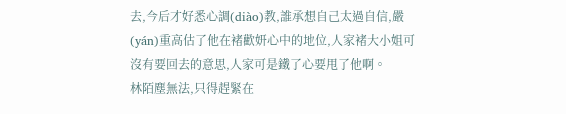去,今后才好悉心調(diào)教,誰承想自己太過自信,嚴(yán)重高估了他在褚歡妍心中的地位,人家褚大小姐可沒有要回去的意思,人家可是鐵了心要甩了他啊。
林陌塵無法,只得趕緊在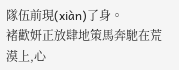隊伍前現(xiàn)了身。
褚歡妍正放肆地策馬奔馳在荒漠上,心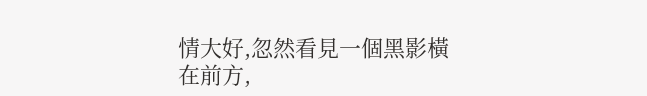情大好,忽然看見一個黑影橫在前方,